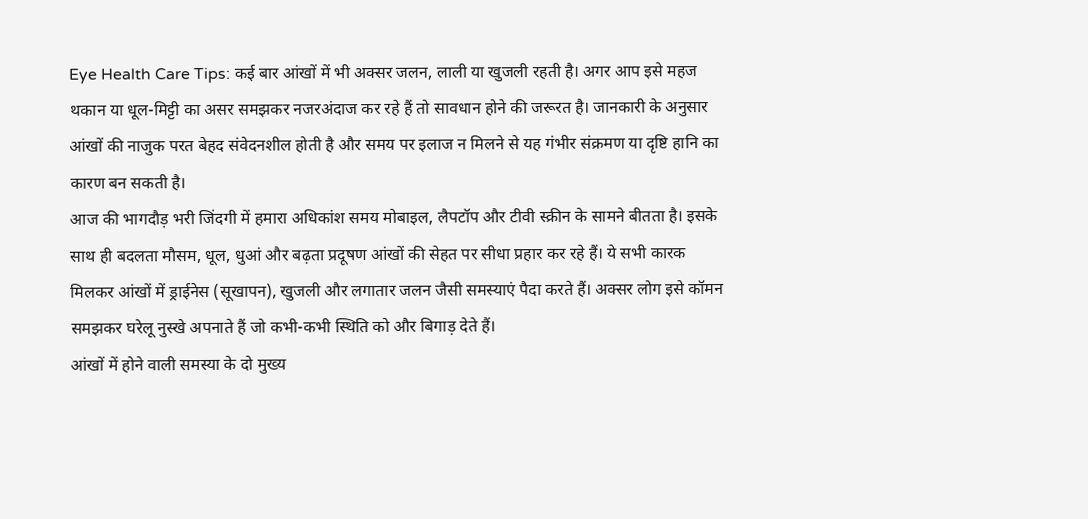Eye Health Care Tips: कई बार आंखों में भी अक्सर जलन, लाली या खुजली रहती है। अगर आप इसे महज थकान या धूल-मिट्टी का असर समझकर नजरअंदाज कर रहे हैं तो सावधान होने की जरूरत है। जानकारी के अनुसार आंखों की नाजुक परत बेहद संवेदनशील होती है और समय पर इलाज न मिलने से यह गंभीर संक्रमण या दृष्टि हानि का कारण बन सकती है।
आज की भागदौड़ भरी जिंदगी में हमारा अधिकांश समय मोबाइल, लैपटॉप और टीवी स्क्रीन के सामने बीतता है। इसके साथ ही बदलता मौसम, धूल, धुआं और बढ़ता प्रदूषण आंखों की सेहत पर सीधा प्रहार कर रहे हैं। ये सभी कारक मिलकर आंखों में ड्राईनेस (सूखापन), खुजली और लगातार जलन जैसी समस्याएं पैदा करते हैं। अक्सर लोग इसे कॉमन समझकर घरेलू नुस्खे अपनाते हैं जो कभी-कभी स्थिति को और बिगाड़ देते हैं।
आंखों में होने वाली समस्या के दो मुख्य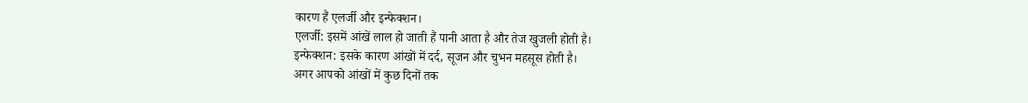कारण हैं एलर्जी और इन्फेक्शन।
एलर्जी: इसमें आंखें लाल हो जाती हैं पानी आता है और तेज खुजली होती है।
इन्फेक्शन: इसके कारण आंखों में दर्द, सूजन और चुभन महसूस होती है।
अगर आपको आंखों में कुछ दिनों तक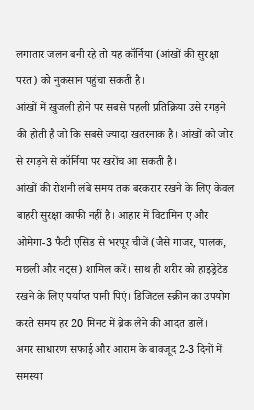लगातार जलन बनी रहे तो यह कॉर्निया (आंखों की सुरक्षा परत) को नुकसान पहुंचा सकती है।
आंखों में खुजली होने पर सबसे पहली प्रतिक्रिया उसे रगड़ने की होती है जो कि सबसे ज्यादा खतरनाक है। आंखों को जोर से रगड़ने से कॉर्निया पर खरोंच आ सकती है।
आंखों की रोशनी लंबे समय तक बरकरार रखने के लिए केवल बाहरी सुरक्षा काफी नहीं है। आहार में विटामिन ए और ओमेगा-3 फैटी एसिड से भरपूर चीजें (जैसे गाजर, पालक, मछली और नट्स) शामिल करें। साथ ही शरीर को हाइड्रेटेड रखने के लिए पर्याप्त पानी पिएं। डिजिटल स्क्रीन का उपयोग करते समय हर 20 मिनट में ब्रेक लेने की आदत डालें।
अगर साधारण सफाई और आराम के बावजूद 2-3 दिनों में समस्या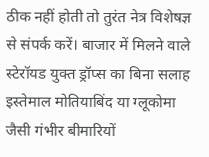ठीक नहीं होती तो तुरंत नेत्र विशेषज्ञ से संपर्क करें। बाजार में मिलने वाले स्टेरॉयड युक्त ड्रॉप्स का बिना सलाह इस्तेमाल मोतियाबिंद या ग्लूकोमा जैसी गंभीर बीमारियों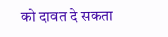को दावत दे सकता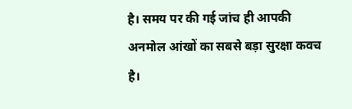है। समय पर की गई जांच ही आपकी अनमोल आंखों का सबसे बड़ा सुरक्षा कवच है।